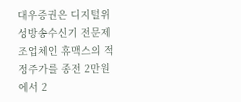대우증권은 디지털위성방송수신기 전문제조업체인 휴맥스의 적정주가를 종전 2만원에서 2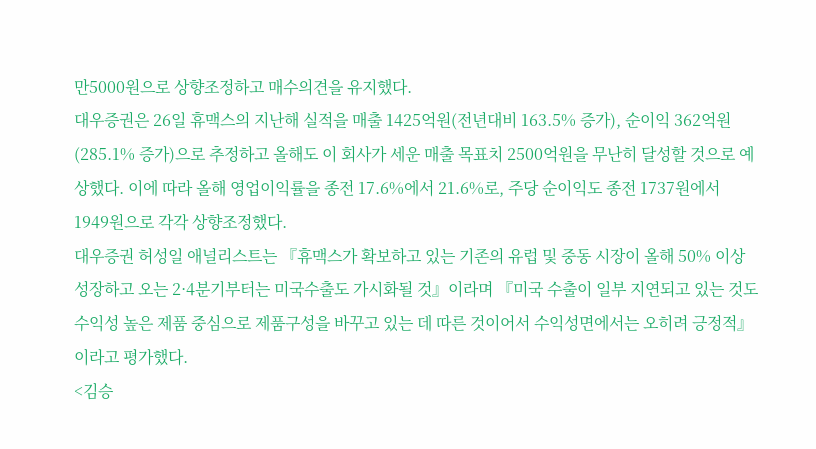만5000원으로 상향조정하고 매수의견을 유지했다.
대우증권은 26일 휴맥스의 지난해 실적을 매출 1425억원(전년대비 163.5% 증가), 순이익 362억원(285.1% 증가)으로 추정하고 올해도 이 회사가 세운 매출 목표치 2500억원을 무난히 달성할 것으로 예상했다. 이에 따라 올해 영업이익률을 종전 17.6%에서 21.6%로, 주당 순이익도 종전 1737원에서 1949원으로 각각 상향조정했다.
대우증권 허성일 애널리스트는 『휴맥스가 확보하고 있는 기존의 유럽 및 중동 시장이 올해 50% 이상 성장하고 오는 2·4분기부터는 미국수출도 가시화될 것』이라며 『미국 수출이 일부 지연되고 있는 것도 수익성 높은 제품 중심으로 제품구성을 바꾸고 있는 데 따른 것이어서 수익성면에서는 오히려 긍정적』이라고 평가했다.
<김승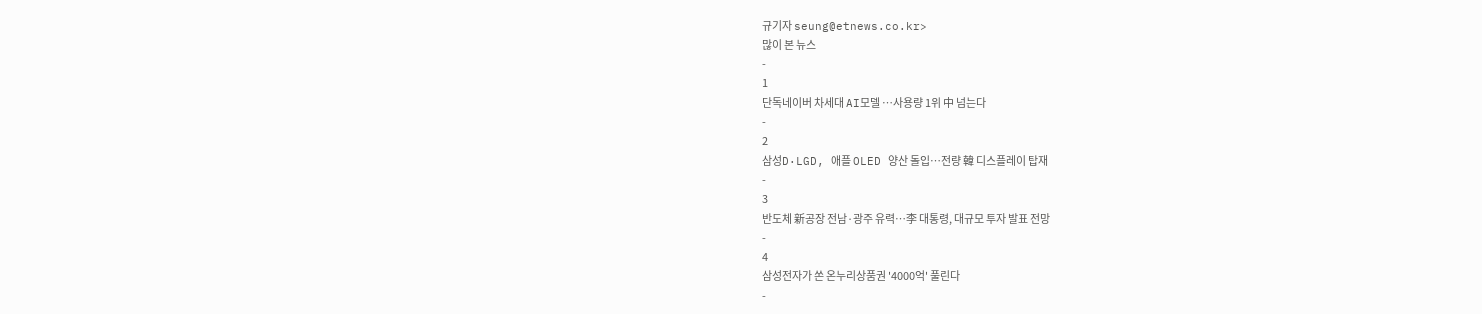규기자 seung@etnews.co.kr>
많이 본 뉴스
-
1
단독네이버 차세대 AI모델 …사용량 1위 中 넘는다
-
2
삼성D·LGD, 애플 OLED 양산 돌입…전량 韓 디스플레이 탑재
-
3
반도체 新공장 전남·광주 유력…李 대통령, 대규모 투자 발표 전망
-
4
삼성전자가 쏜 온누리상품권 '4000억' 풀린다
-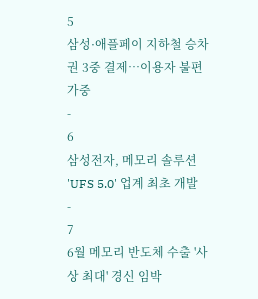5
삼성·애플페이 지하철 승차권 3중 결제…이용자 불편 가중
-
6
삼성전자, 메모리 솔루션 'UFS 5.0' 업계 최초 개발
-
7
6월 메모리 반도체 수출 '사상 최대' 경신 임박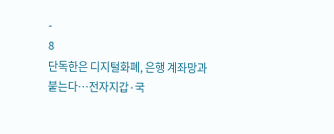-
8
단독한은 디지털화폐, 은행 계좌망과 붙는다…전자지갑·국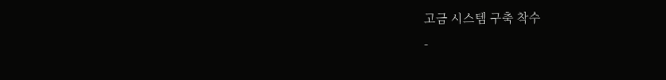고금 시스템 구축 착수
-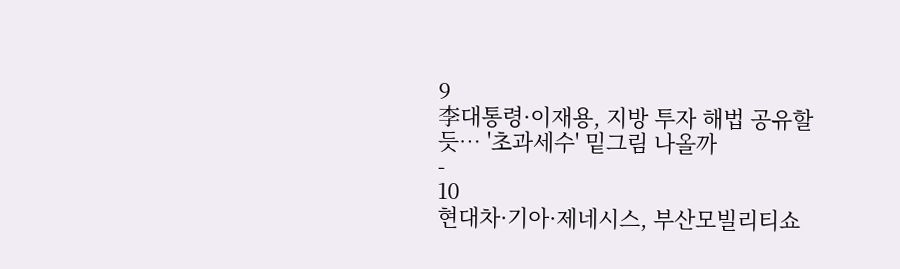9
李대통령·이재용, 지방 투자 해법 공유할 듯… '초과세수' 밑그림 나올까
-
10
현대차·기아·제네시스, 부산모빌리티쇼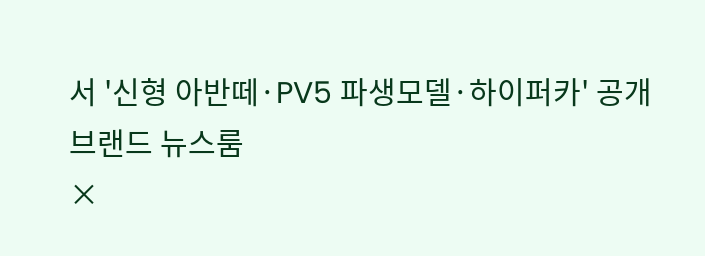서 '신형 아반떼·PV5 파생모델·하이퍼카' 공개
브랜드 뉴스룸
×